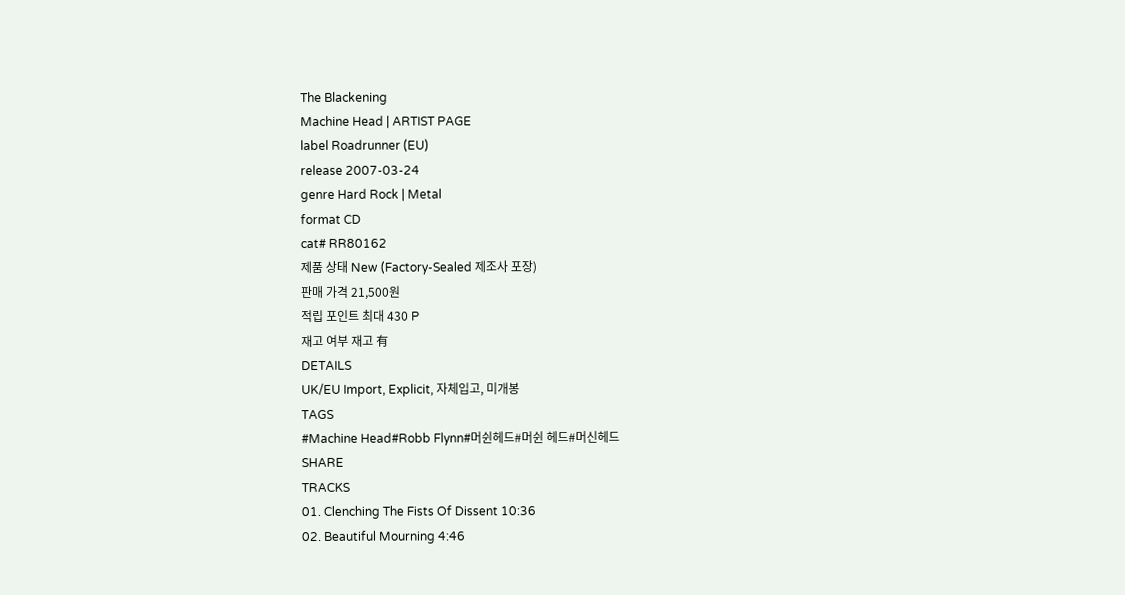The Blackening
Machine Head | ARTIST PAGE
label Roadrunner (EU)
release 2007-03-24
genre Hard Rock | Metal
format CD
cat# RR80162
제품 상태 New (Factory-Sealed 제조사 포장)
판매 가격 21,500원
적립 포인트 최대 430 P
재고 여부 재고 有
DETAILS
UK/EU Import, Explicit, 자체입고, 미개봉
TAGS
#Machine Head#Robb Flynn#머쉰헤드#머쉰 헤드#머신헤드
SHARE
TRACKS
01. Clenching The Fists Of Dissent 10:36
02. Beautiful Mourning 4:46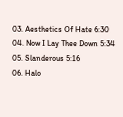03. Aesthetics Of Hate 6:30
04. Now I Lay Thee Down 5:34
05. Slanderous 5:16
06. Halo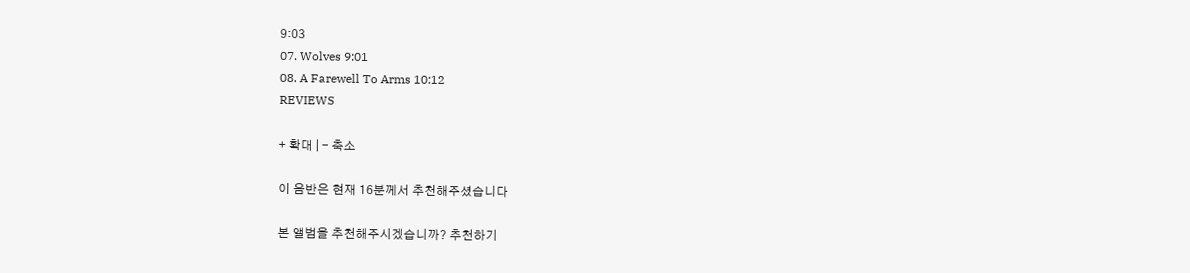9:03
07. Wolves 9:01
08. A Farewell To Arms 10:12
REVIEWS

+ 확대 | - 축소

이 음반은 현재 16분께서 추천해주셨습니다

본 앨범을 추천해주시겠습니까? 추천하기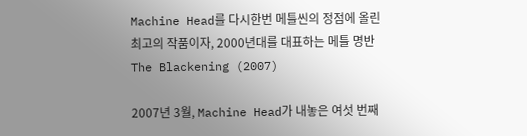Machine Head를 다시한번 메틀씬의 정점에 올린 최고의 작품이자, 2000년대를 대표하는 메틀 명반 The Blackening (2007)

2007년 3월, Machine Head가 내놓은 여섯 번째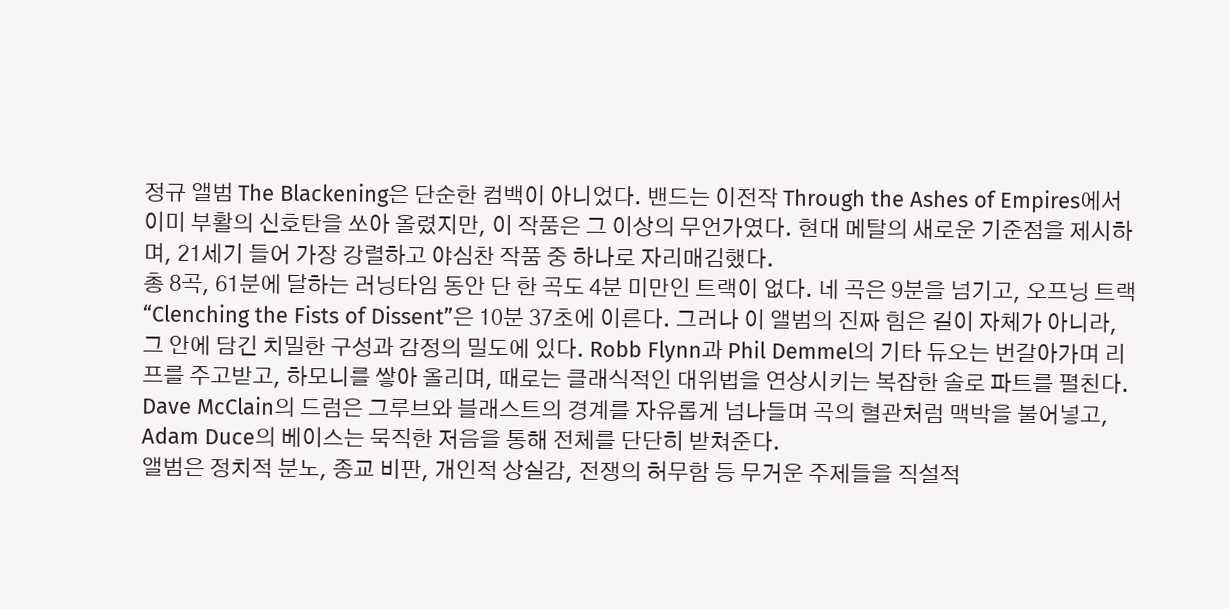정규 앨범 The Blackening은 단순한 컴백이 아니었다. 밴드는 이전작 Through the Ashes of Empires에서 이미 부활의 신호탄을 쏘아 올렸지만, 이 작품은 그 이상의 무언가였다. 현대 메탈의 새로운 기준점을 제시하며, 21세기 들어 가장 강렬하고 야심찬 작품 중 하나로 자리매김했다.
총 8곡, 61분에 달하는 러닝타임 동안 단 한 곡도 4분 미만인 트랙이 없다. 네 곡은 9분을 넘기고, 오프닝 트랙 “Clenching the Fists of Dissent”은 10분 37초에 이른다. 그러나 이 앨범의 진짜 힘은 길이 자체가 아니라, 그 안에 담긴 치밀한 구성과 감정의 밀도에 있다. Robb Flynn과 Phil Demmel의 기타 듀오는 번갈아가며 리프를 주고받고, 하모니를 쌓아 올리며, 때로는 클래식적인 대위법을 연상시키는 복잡한 솔로 파트를 펼친다. Dave McClain의 드럼은 그루브와 블래스트의 경계를 자유롭게 넘나들며 곡의 혈관처럼 맥박을 불어넣고, Adam Duce의 베이스는 묵직한 저음을 통해 전체를 단단히 받쳐준다.
앨범은 정치적 분노, 종교 비판, 개인적 상실감, 전쟁의 허무함 등 무거운 주제들을 직설적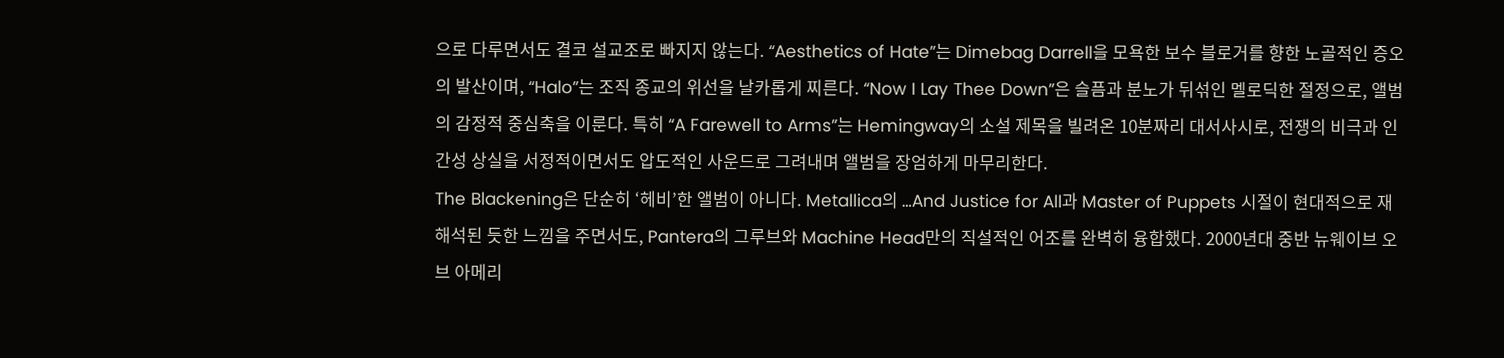으로 다루면서도 결코 설교조로 빠지지 않는다. “Aesthetics of Hate”는 Dimebag Darrell을 모욕한 보수 블로거를 향한 노골적인 증오의 발산이며, “Halo”는 조직 종교의 위선을 날카롭게 찌른다. “Now I Lay Thee Down”은 슬픔과 분노가 뒤섞인 멜로딕한 절정으로, 앨범의 감정적 중심축을 이룬다. 특히 “A Farewell to Arms”는 Hemingway의 소설 제목을 빌려온 10분짜리 대서사시로, 전쟁의 비극과 인간성 상실을 서정적이면서도 압도적인 사운드로 그려내며 앨범을 장엄하게 마무리한다.
The Blackening은 단순히 ‘헤비’한 앨범이 아니다. Metallica의 …And Justice for All과 Master of Puppets 시절이 현대적으로 재해석된 듯한 느낌을 주면서도, Pantera의 그루브와 Machine Head만의 직설적인 어조를 완벽히 융합했다. 2000년대 중반 뉴웨이브 오브 아메리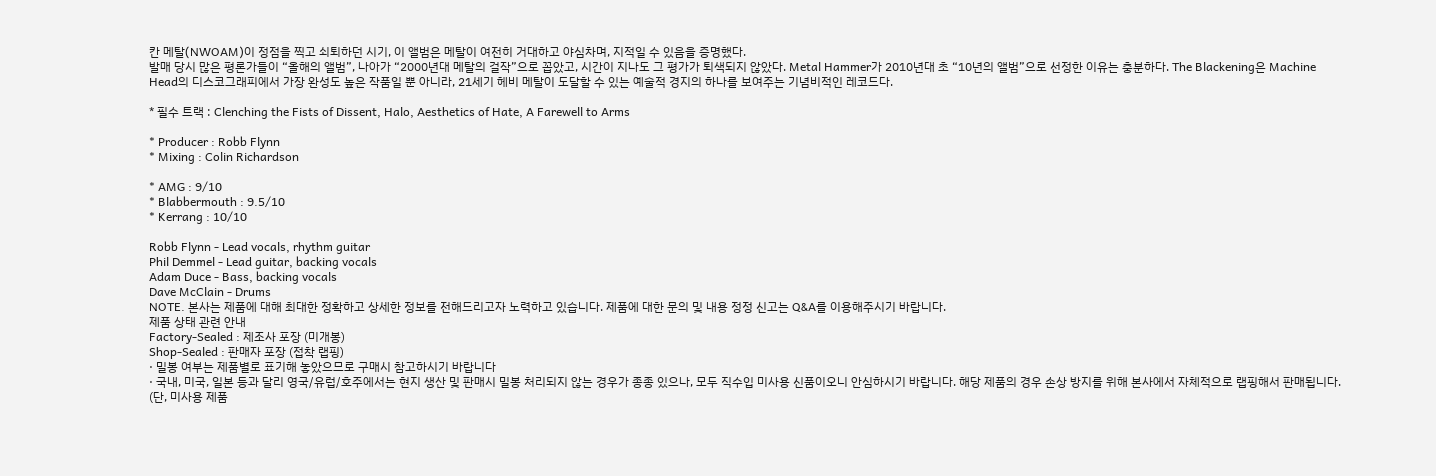칸 메탈(NWOAM)이 정점을 찍고 쇠퇴하던 시기, 이 앨범은 메탈이 여전히 거대하고 야심차며, 지적일 수 있음을 증명했다.
발매 당시 많은 평론가들이 “올해의 앨범”, 나아가 “2000년대 메탈의 걸작”으로 꼽았고, 시간이 지나도 그 평가가 퇴색되지 않았다. Metal Hammer가 2010년대 초 “10년의 앨범”으로 선정한 이유는 충분하다. The Blackening은 Machine Head의 디스코그래피에서 가장 완성도 높은 작품일 뿐 아니라, 21세기 헤비 메탈이 도달할 수 있는 예술적 경지의 하나를 보여주는 기념비적인 레코드다.

* 필수 트랙 : Clenching the Fists of Dissent, Halo, Aesthetics of Hate, A Farewell to Arms

* Producer : Robb Flynn
* Mixing : Colin Richardson

* AMG : 9/10
* Blabbermouth : 9.5/10
* Kerrang : 10/10

Robb Flynn - Lead vocals, rhythm guitar
Phil Demmel - Lead guitar, backing vocals
Adam Duce - Bass, backing vocals
Dave McClain - Drums
NOTE. 본사는 제품에 대해 최대한 정확하고 상세한 정보를 전해드리고자 노력하고 있습니다. 제품에 대한 문의 및 내용 정정 신고는 Q&A를 이용해주시기 바랍니다.
제품 상태 관련 안내
Factory-Sealed : 제조사 포장 (미개봉)
Shop-Sealed : 판매자 포장 (접착 랩핑)
· 밀봉 여부는 제품별로 표기해 놓았으므로 구매시 참고하시기 바랍니다
· 국내, 미국, 일본 등과 달리 영국/유럽/호주에서는 현지 생산 및 판매시 밀봉 처리되지 않는 경우가 종종 있으나, 모두 직수입 미사용 신품이오니 안심하시기 바랍니다. 해당 제품의 경우 손상 방지를 위해 본사에서 자체적으로 랩핑해서 판매됩니다. (단, 미사용 제품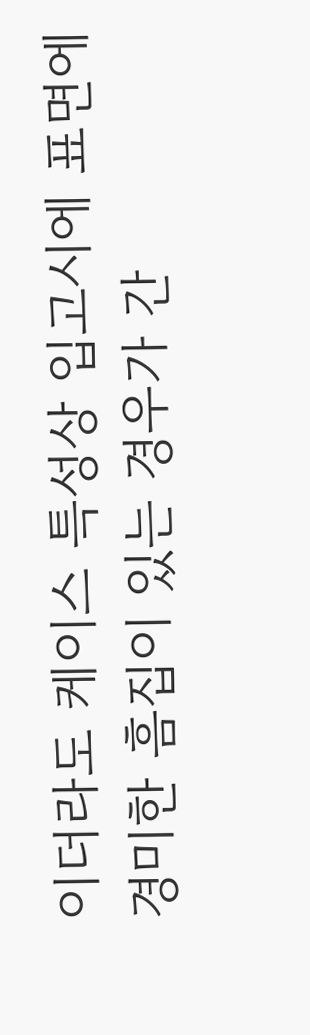이더라도 케이스 특성상 입고시에 표면에 경미한 흠집이 있는 경우가 간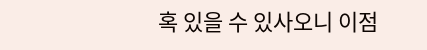혹 있을 수 있사오니 이점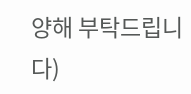양해 부탁드립니다)